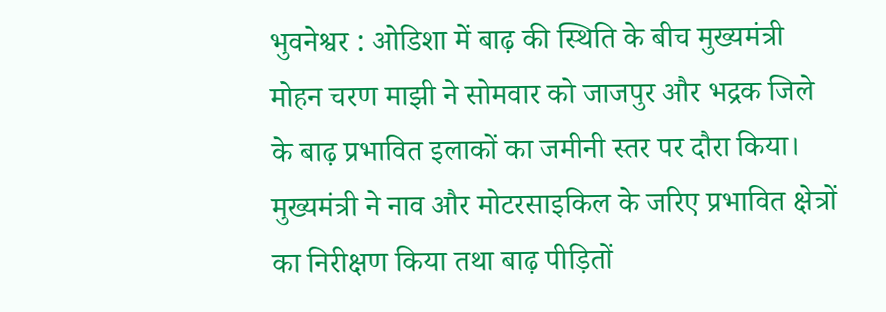भुवनेश्वर : ओडिशा में बाढ़ की स्थिति के बीच मुख्यमंत्री मोहन चरण माझी ने सोमवार को जाजपुर और भद्रक जिले के बाढ़ प्रभावित इलाकों का जमीनी स्तर पर दौरा किया। मुख्यमंत्री ने नाव और मोटरसाइकिल के जरिए प्रभावित क्षेत्रों का निरीक्षण किया तथा बाढ़ पीड़ितों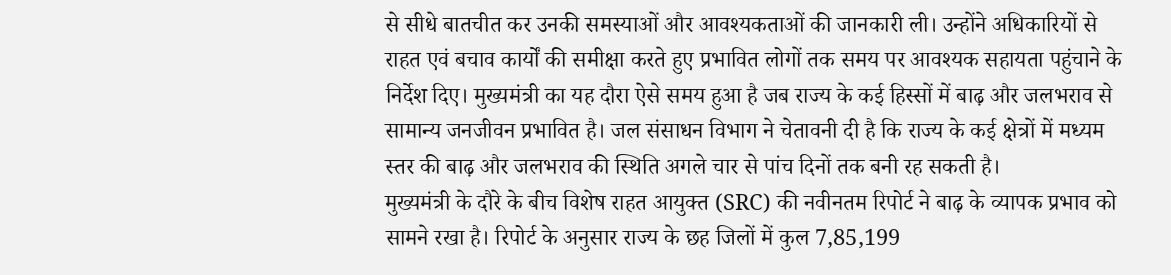से सीधे बातचीत कर उनकी समस्याओं और आवश्यकताओं की जानकारी ली। उन्होंने अधिकारियों से राहत एवं बचाव कार्यों की समीक्षा करते हुए प्रभावित लोगों तक समय पर आवश्यक सहायता पहुंचाने के निर्देश दिए। मुख्यमंत्री का यह दौरा ऐसे समय हुआ है जब राज्य के कई हिस्सों में बाढ़ और जलभराव से सामान्य जनजीवन प्रभावित है। जल संसाधन विभाग ने चेतावनी दी है कि राज्य के कई क्षेत्रों में मध्यम स्तर की बाढ़ और जलभराव की स्थिति अगले चार से पांच दिनों तक बनी रह सकती है।
मुख्यमंत्री के दौरे के बीच विशेष राहत आयुक्त (SRC) की नवीनतम रिपोर्ट ने बाढ़ के व्यापक प्रभाव को सामने रखा है। रिपोर्ट के अनुसार राज्य के छह जिलों में कुल 7,85,199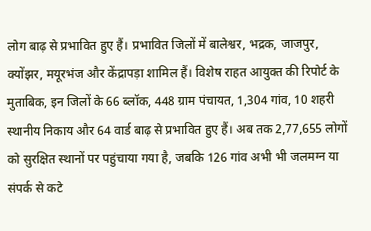लोग बाढ़ से प्रभावित हुए हैं। प्रभावित जिलों में बालेश्वर, भद्रक, जाजपुर, क्योंझर, मयूरभंज और केंद्रापड़ा शामिल हैं। विशेष राहत आयुक्त की रिपोर्ट के मुताबिक, इन जिलों के 66 ब्लॉक, 448 ग्राम पंचायत, 1,304 गांव, 10 शहरी स्थानीय निकाय और 64 वार्ड बाढ़ से प्रभावित हुए हैं। अब तक 2,77,655 लोगों को सुरक्षित स्थानों पर पहुंचाया गया है, जबकि 126 गांव अभी भी जलमग्न या संपर्क से कटे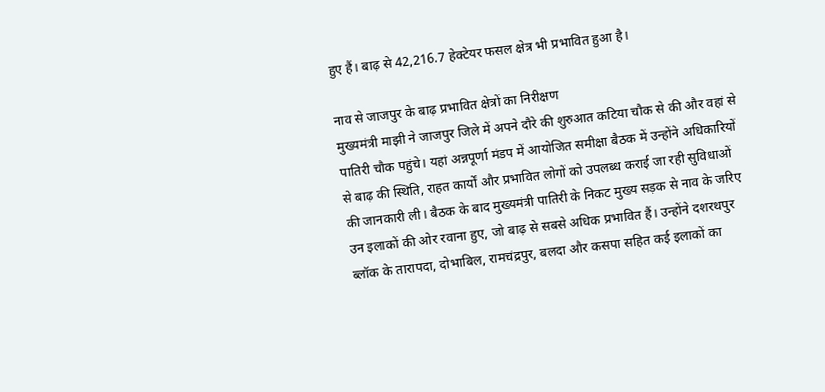हुए हैं। बाढ़ से 42,216.7 हेक्टेयर फसल क्षेत्र भी प्रभावित हुआ है।

नाव से जाजपुर के बाढ़ प्रभावित क्षेत्रों का निरीक्षण
मुख्यमंत्री माझी ने जाजपुर जिले में अपने दौरे की शुरुआत कटिया चौक से की और वहां से पातिरी चौक पहुंचे। यहां अन्नपूर्णा मंडप में आयोजित समीक्षा बैठक में उन्होंने अधिकारियों से बाढ़ की स्थिति, राहत कार्यों और प्रभावित लोगों को उपलब्ध कराई जा रही सुविधाओं की जानकारी ली। बैठक के बाद मुख्यमंत्री पातिरी के निकट मुख्य सड़क से नाव के जरिए उन इलाकों की ओर रवाना हुए, जो बाढ़ से सबसे अधिक प्रभावित हैं। उन्होंने दशरथपुर ब्लॉक के तारापदा, दोभाबिल, रामचंद्रपुर, बलदा और कसपा सहित कई इलाकों का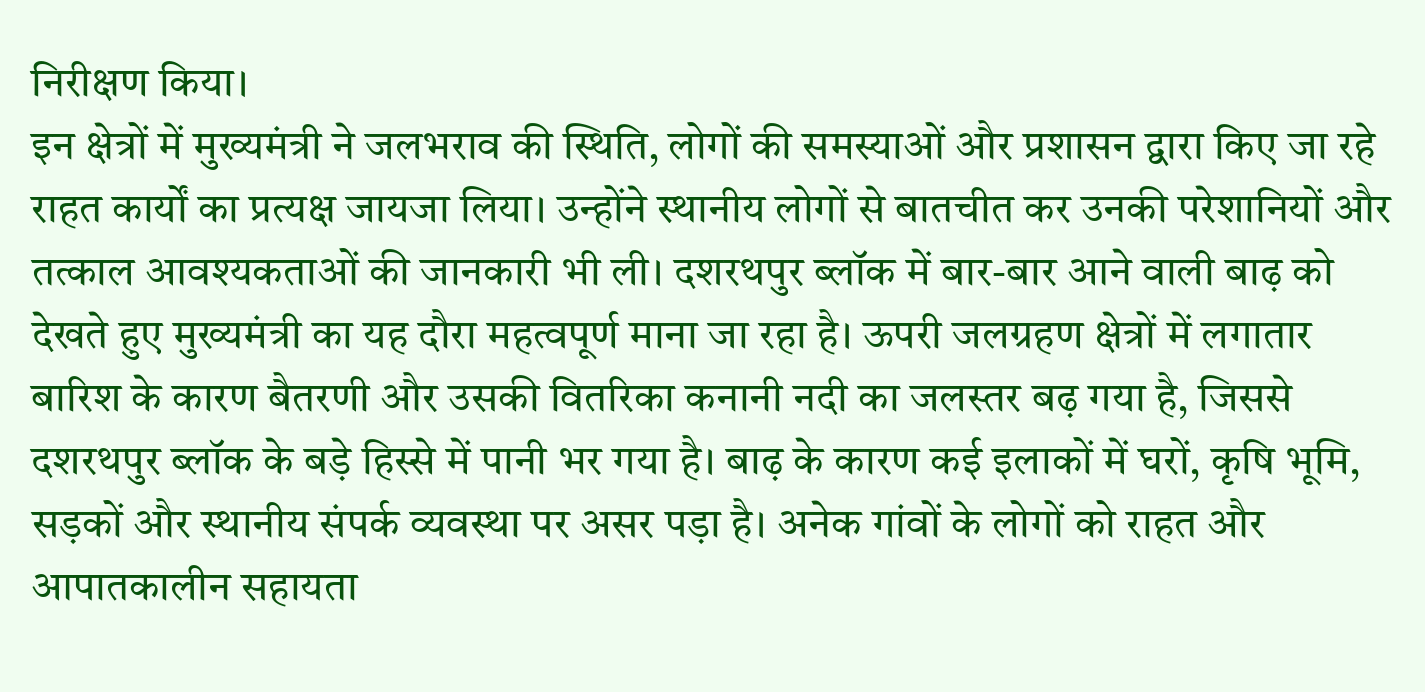निरीक्षण किया।
इन क्षेत्रों में मुख्यमंत्री ने जलभराव की स्थिति, लोगों की समस्याओं और प्रशासन द्वारा किए जा रहे राहत कार्यों का प्रत्यक्ष जायजा लिया। उन्होंने स्थानीय लोगों से बातचीत कर उनकी परेशानियों और तत्काल आवश्यकताओं की जानकारी भी ली। दशरथपुर ब्लॉक में बार-बार आने वाली बाढ़ को देखते हुए मुख्यमंत्री का यह दौरा महत्वपूर्ण माना जा रहा है। ऊपरी जलग्रहण क्षेत्रों में लगातार बारिश के कारण बैतरणी और उसकी वितरिका कनानी नदी का जलस्तर बढ़ गया है, जिससे दशरथपुर ब्लॉक के बड़े हिस्से में पानी भर गया है। बाढ़ के कारण कई इलाकों में घरों, कृषि भूमि, सड़कों और स्थानीय संपर्क व्यवस्था पर असर पड़ा है। अनेक गांवों के लोगों को राहत और आपातकालीन सहायता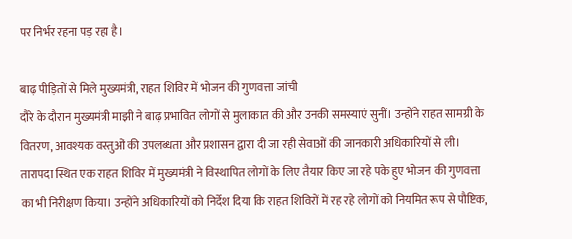पर निर्भर रहना पड़ रहा है।

बाढ़ पीड़ितों से मिले मुख्यमंत्री, राहत शिविर में भोजन की गुणवत्ता जांची
दौरे के दौरान मुख्यमंत्री माझी ने बाढ़ प्रभावित लोगों से मुलाकात की और उनकी समस्याएं सुनीं। उन्होंने राहत सामग्री के वितरण, आवश्यक वस्तुओं की उपलब्धता और प्रशासन द्वारा दी जा रही सेवाओं की जानकारी अधिकारियों से ली। तारापदा स्थित एक राहत शिविर में मुख्यमंत्री ने विस्थापित लोगों के लिए तैयार किए जा रहे पके हुए भोजन की गुणवत्ता का भी निरीक्षण किया। उन्होंने अधिकारियों को निर्देश दिया कि राहत शिविरों में रह रहे लोगों को नियमित रूप से पौष्टिक,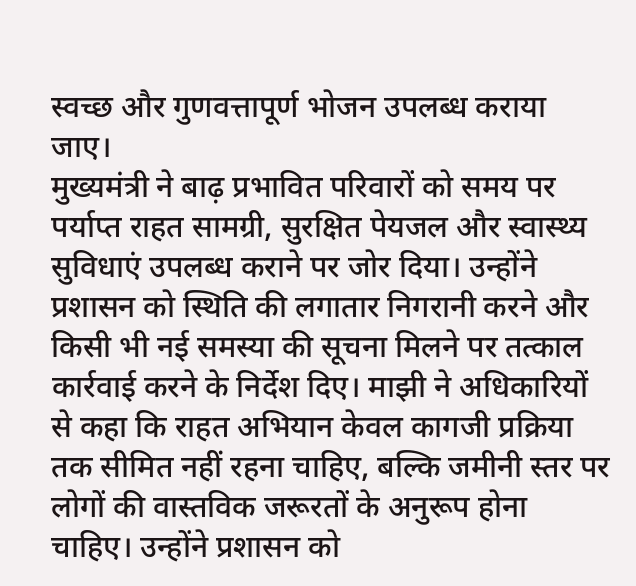स्वच्छ और गुणवत्तापूर्ण भोजन उपलब्ध कराया जाए।
मुख्यमंत्री ने बाढ़ प्रभावित परिवारों को समय पर पर्याप्त राहत सामग्री, सुरक्षित पेयजल और स्वास्थ्य सुविधाएं उपलब्ध कराने पर जोर दिया। उन्होंने प्रशासन को स्थिति की लगातार निगरानी करने और किसी भी नई समस्या की सूचना मिलने पर तत्काल कार्रवाई करने के निर्देश दिए। माझी ने अधिकारियों से कहा कि राहत अभियान केवल कागजी प्रक्रिया तक सीमित नहीं रहना चाहिए, बल्कि जमीनी स्तर पर लोगों की वास्तविक जरूरतों के अनुरूप होना चाहिए। उन्होंने प्रशासन को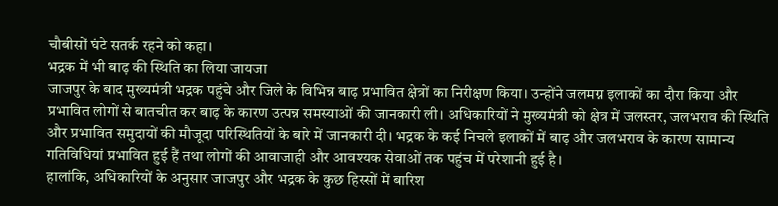चौबीसों घंटे सतर्क रहने को कहा।
भद्रक में भी बाढ़ की स्थिति का लिया जायजा
जाजपुर के बाद मुख्यमंत्री भद्रक पहुंचे और जिले के विभिन्न बाढ़ प्रभावित क्षेत्रों का निरीक्षण किया। उन्होंने जलमग्न इलाकों का दौरा किया और प्रभावित लोगों से बातचीत कर बाढ़ के कारण उत्पन्न समस्याओं की जानकारी ली। अधिकारियों ने मुख्यमंत्री को क्षेत्र में जलस्तर, जलभराव की स्थिति और प्रभावित समुदायों की मौजूदा परिस्थितियों के बारे में जानकारी दी। भद्रक के कई निचले इलाकों में बाढ़ और जलभराव के कारण सामान्य गतिविधियां प्रभावित हुई हैं तथा लोगों की आवाजाही और आवश्यक सेवाओं तक पहुंच में परेशानी हुई है।
हालांकि, अधिकारियों के अनुसार जाजपुर और भद्रक के कुछ हिस्सों में बारिश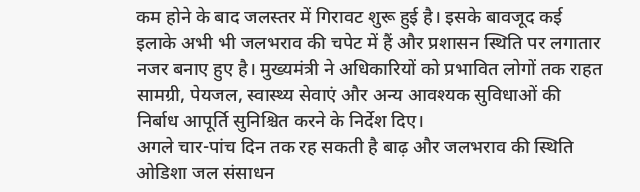कम होने के बाद जलस्तर में गिरावट शुरू हुई है। इसके बावजूद कई इलाके अभी भी जलभराव की चपेट में हैं और प्रशासन स्थिति पर लगातार नजर बनाए हुए है। मुख्यमंत्री ने अधिकारियों को प्रभावित लोगों तक राहत सामग्री, पेयजल, स्वास्थ्य सेवाएं और अन्य आवश्यक सुविधाओं की निर्बाध आपूर्ति सुनिश्चित करने के निर्देश दिए।
अगले चार-पांच दिन तक रह सकती है बाढ़ और जलभराव की स्थिति
ओडिशा जल संसाधन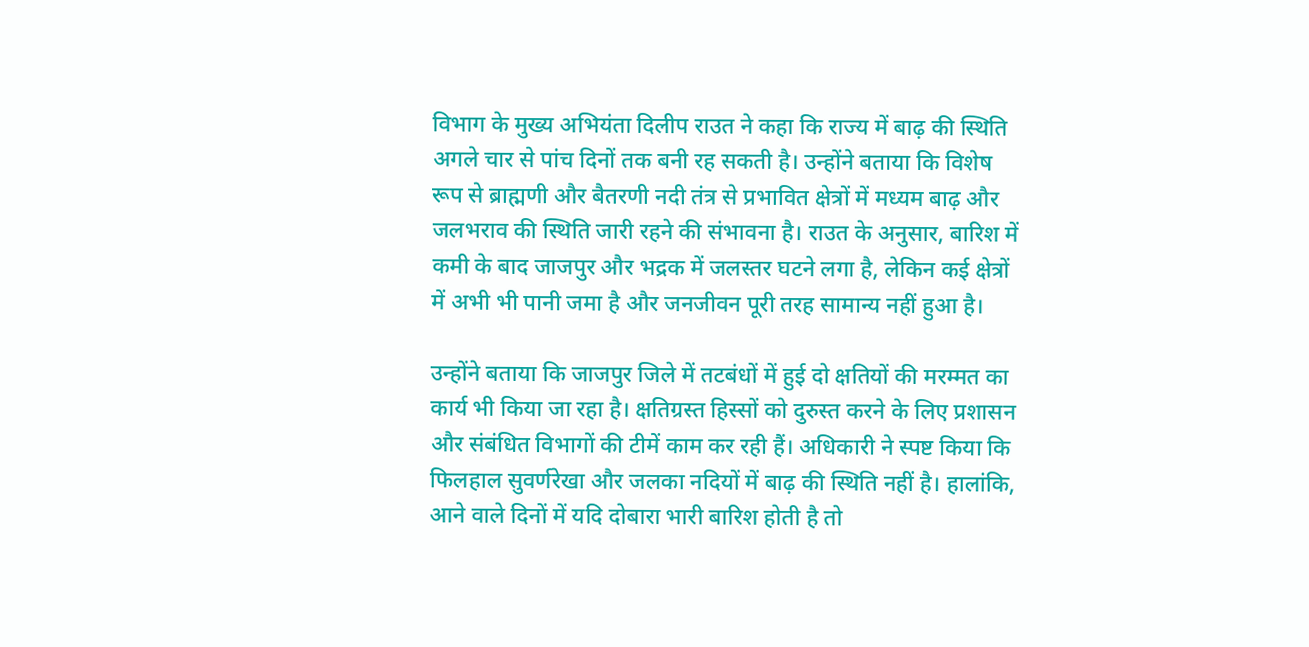विभाग के मुख्य अभियंता दिलीप राउत ने कहा कि राज्य में बाढ़ की स्थिति अगले चार से पांच दिनों तक बनी रह सकती है। उन्होंने बताया कि विशेष रूप से ब्राह्मणी और बैतरणी नदी तंत्र से प्रभावित क्षेत्रों में मध्यम बाढ़ और जलभराव की स्थिति जारी रहने की संभावना है। राउत के अनुसार, बारिश में कमी के बाद जाजपुर और भद्रक में जलस्तर घटने लगा है, लेकिन कई क्षेत्रों में अभी भी पानी जमा है और जनजीवन पूरी तरह सामान्य नहीं हुआ है।

उन्होंने बताया कि जाजपुर जिले में तटबंधों में हुई दो क्षतियों की मरम्मत का कार्य भी किया जा रहा है। क्षतिग्रस्त हिस्सों को दुरुस्त करने के लिए प्रशासन और संबंधित विभागों की टीमें काम कर रही हैं। अधिकारी ने स्पष्ट किया कि फिलहाल सुवर्णरेखा और जलका नदियों में बाढ़ की स्थिति नहीं है। हालांकि, आने वाले दिनों में यदि दोबारा भारी बारिश होती है तो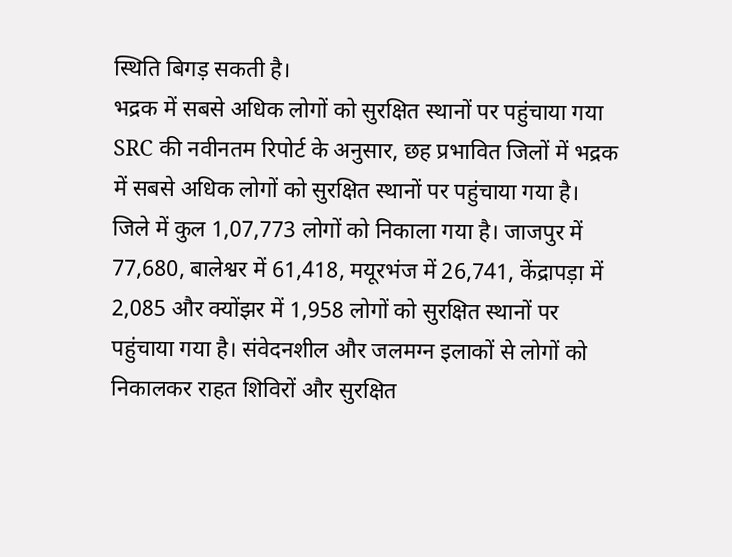स्थिति बिगड़ सकती है।
भद्रक में सबसे अधिक लोगों को सुरक्षित स्थानों पर पहुंचाया गया
SRC की नवीनतम रिपोर्ट के अनुसार, छह प्रभावित जिलों में भद्रक में सबसे अधिक लोगों को सुरक्षित स्थानों पर पहुंचाया गया है। जिले में कुल 1,07,773 लोगों को निकाला गया है। जाजपुर में 77,680, बालेश्वर में 61,418, मयूरभंज में 26,741, केंद्रापड़ा में 2,085 और क्योंझर में 1,958 लोगों को सुरक्षित स्थानों पर पहुंचाया गया है। संवेदनशील और जलमग्न इलाकों से लोगों को निकालकर राहत शिविरों और सुरक्षित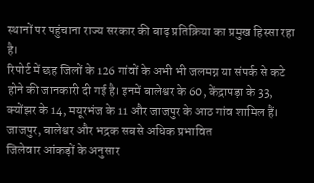स्थानों पर पहुंचाना राज्य सरकार की बाढ़ प्रतिक्रिया का प्रमुख हिस्सा रहा है।
रिपोर्ट में छह जिलों के 126 गांवों के अभी भी जलमग्न या संपर्क से कटे होने की जानकारी दी गई है। इनमें बालेश्वर के 60, केंद्रापड़ा के 33, क्योंझर के 14, मयूरभंज के 11 और जाजपुर के आठ गांव शामिल हैं।
जाजपुर, बालेश्वर और भद्रक सबसे अधिक प्रभावित
जिलेवार आंकड़ों के अनुसार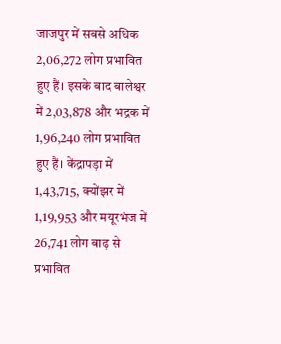जाजपुर में सबसे अधिक 2,06,272 लोग प्रभावित हुए हैं। इसके बाद बालेश्वर में 2,03,878 और भद्रक में 1,96,240 लोग प्रभावित हुए हैं। केंद्रापड़ा में 1,43,715, क्योंझर में 1,19,953 और मयूरभंज में 26,741 लोग बाढ़ से प्रभावित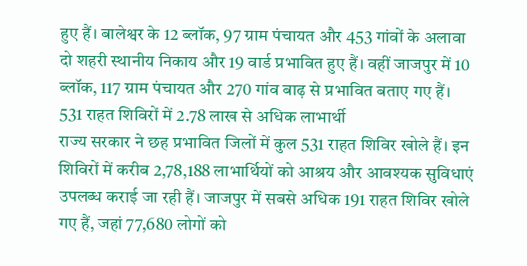हुए हैं। बालेश्वर के 12 ब्लॉक, 97 ग्राम पंचायत और 453 गांवों के अलावा दो शहरी स्थानीय निकाय और 19 वार्ड प्रभावित हुए हैं। वहीं जाजपुर में 10 ब्लॉक, 117 ग्राम पंचायत और 270 गांव बाढ़ से प्रभावित बताए गए हैं।
531 राहत शिविरों में 2.78 लाख से अधिक लाभार्थी
राज्य सरकार ने छह प्रभावित जिलों में कुल 531 राहत शिविर खोले हैं। इन शिविरों में करीब 2,78,188 लाभार्थियों को आश्रय और आवश्यक सुविधाएं उपलब्ध कराई जा रही हैं। जाजपुर में सबसे अधिक 191 राहत शिविर खोले गए हैं, जहां 77,680 लोगों को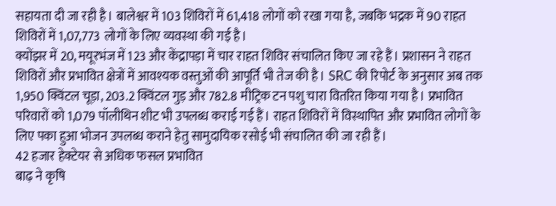सहायता दी जा रही है। बालेश्वर में 103 शिविरों में 61,418 लोगों को रखा गया है, जबकि भद्रक में 90 राहत शिविरों में 1,07,773 लोगों के लिए व्यवस्था की गई है।
क्योंझर में 20, मयूरभंज में 123 और केंद्रापड़ा में चार राहत शिविर संचालित किए जा रहे हैं। प्रशासन ने राहत शिविरों और प्रभावित क्षेत्रों में आवश्यक वस्तुओं की आपूर्ति भी तेज की है। SRC की रिपोर्ट के अनुसार अब तक 1,950 क्विंटल चूड़ा, 203.2 क्विंटल गुड़ और 782.8 मीट्रिक टन पशु चारा वितरित किया गया है। प्रभावित परिवारों को 1,079 पॉलीथिन शीट भी उपलब्ध कराई गई हैं। राहत शिविरों में विस्थापित और प्रभावित लोगों के लिए पका हुआ भोजन उपलब्ध कराने हेतु सामुदायिक रसोई भी संचालित की जा रही हैं।
42 हजार हेक्टेयर से अधिक फसल प्रभावित
बाढ़ ने कृषि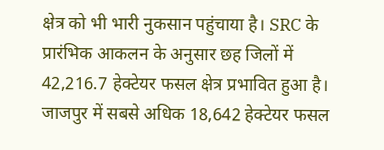क्षेत्र को भी भारी नुकसान पहुंचाया है। SRC के प्रारंभिक आकलन के अनुसार छह जिलों में 42,216.7 हेक्टेयर फसल क्षेत्र प्रभावित हुआ है। जाजपुर में सबसे अधिक 18,642 हेक्टेयर फसल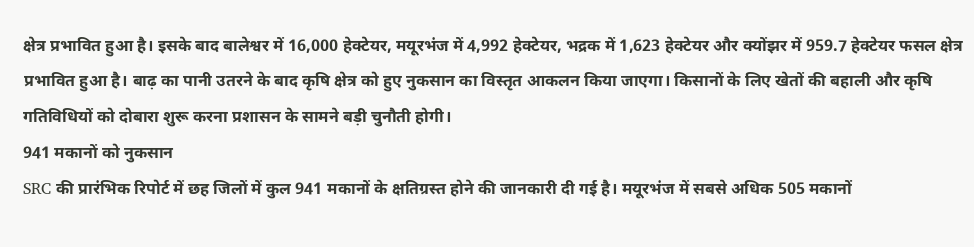क्षेत्र प्रभावित हुआ है। इसके बाद बालेश्वर में 16,000 हेक्टेयर, मयूरभंज में 4,992 हेक्टेयर, भद्रक में 1,623 हेक्टेयर और क्योंझर में 959.7 हेक्टेयर फसल क्षेत्र प्रभावित हुआ है। बाढ़ का पानी उतरने के बाद कृषि क्षेत्र को हुए नुकसान का विस्तृत आकलन किया जाएगा। किसानों के लिए खेतों की बहाली और कृषि गतिविधियों को दोबारा शुरू करना प्रशासन के सामने बड़ी चुनौती होगी।
941 मकानों को नुकसान
SRC की प्रारंभिक रिपोर्ट में छह जिलों में कुल 941 मकानों के क्षतिग्रस्त होने की जानकारी दी गई है। मयूरभंज में सबसे अधिक 505 मकानों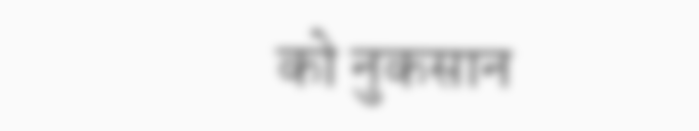को नुकसान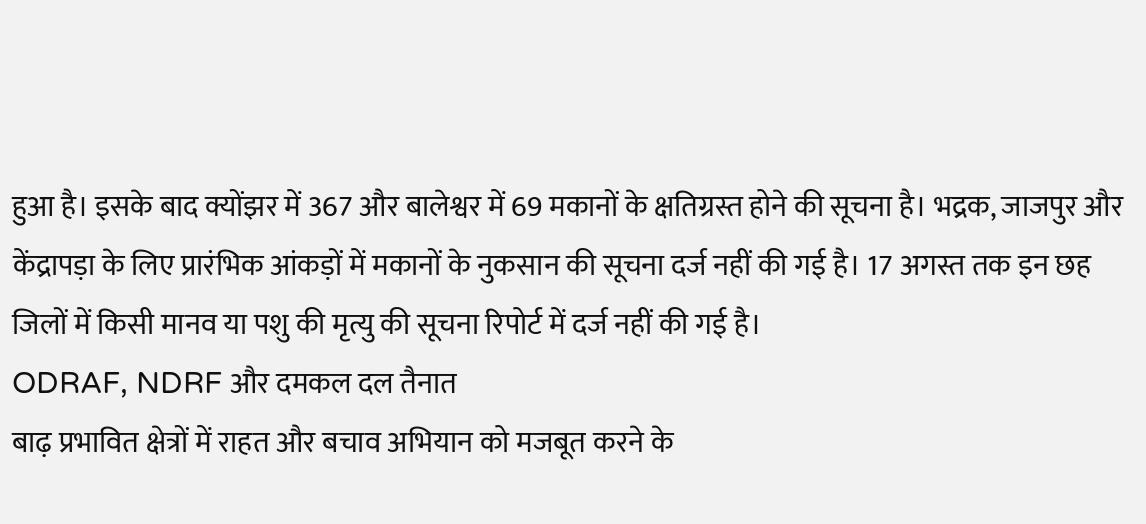हुआ है। इसके बाद क्योंझर में 367 और बालेश्वर में 69 मकानों के क्षतिग्रस्त होने की सूचना है। भद्रक, जाजपुर और केंद्रापड़ा के लिए प्रारंभिक आंकड़ों में मकानों के नुकसान की सूचना दर्ज नहीं की गई है। 17 अगस्त तक इन छह जिलों में किसी मानव या पशु की मृत्यु की सूचना रिपोर्ट में दर्ज नहीं की गई है।
ODRAF, NDRF और दमकल दल तैनात
बाढ़ प्रभावित क्षेत्रों में राहत और बचाव अभियान को मजबूत करने के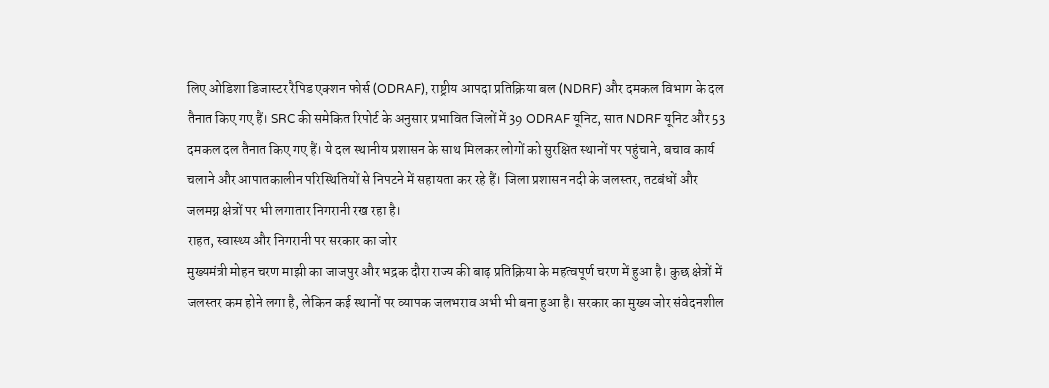लिए ओडिशा डिजास्टर रैपिड एक्शन फोर्स (ODRAF), राष्ट्रीय आपदा प्रतिक्रिया बल (NDRF) और दमकल विभाग के दल तैनात किए गए हैं। SRC की समेकित रिपोर्ट के अनुसार प्रभावित जिलों में 39 ODRAF यूनिट, सात NDRF यूनिट और 53 दमकल दल तैनात किए गए हैं। ये दल स्थानीय प्रशासन के साथ मिलकर लोगों को सुरक्षित स्थानों पर पहुंचाने, बचाव कार्य चलाने और आपातकालीन परिस्थितियों से निपटने में सहायता कर रहे हैं। जिला प्रशासन नदी के जलस्तर, तटबंधों और जलमग्न क्षेत्रों पर भी लगातार निगरानी रख रहा है।
राहत, स्वास्थ्य और निगरानी पर सरकार का जोर
मुख्यमंत्री मोहन चरण माझी का जाजपुर और भद्रक दौरा राज्य की बाढ़ प्रतिक्रिया के महत्वपूर्ण चरण में हुआ है। कुछ क्षेत्रों में जलस्तर कम होने लगा है, लेकिन कई स्थानों पर व्यापक जलभराव अभी भी बना हुआ है। सरकार का मुख्य जोर संवेदनशील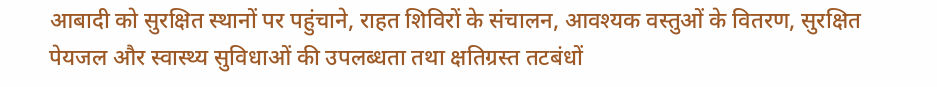आबादी को सुरक्षित स्थानों पर पहुंचाने, राहत शिविरों के संचालन, आवश्यक वस्तुओं के वितरण, सुरक्षित पेयजल और स्वास्थ्य सुविधाओं की उपलब्धता तथा क्षतिग्रस्त तटबंधों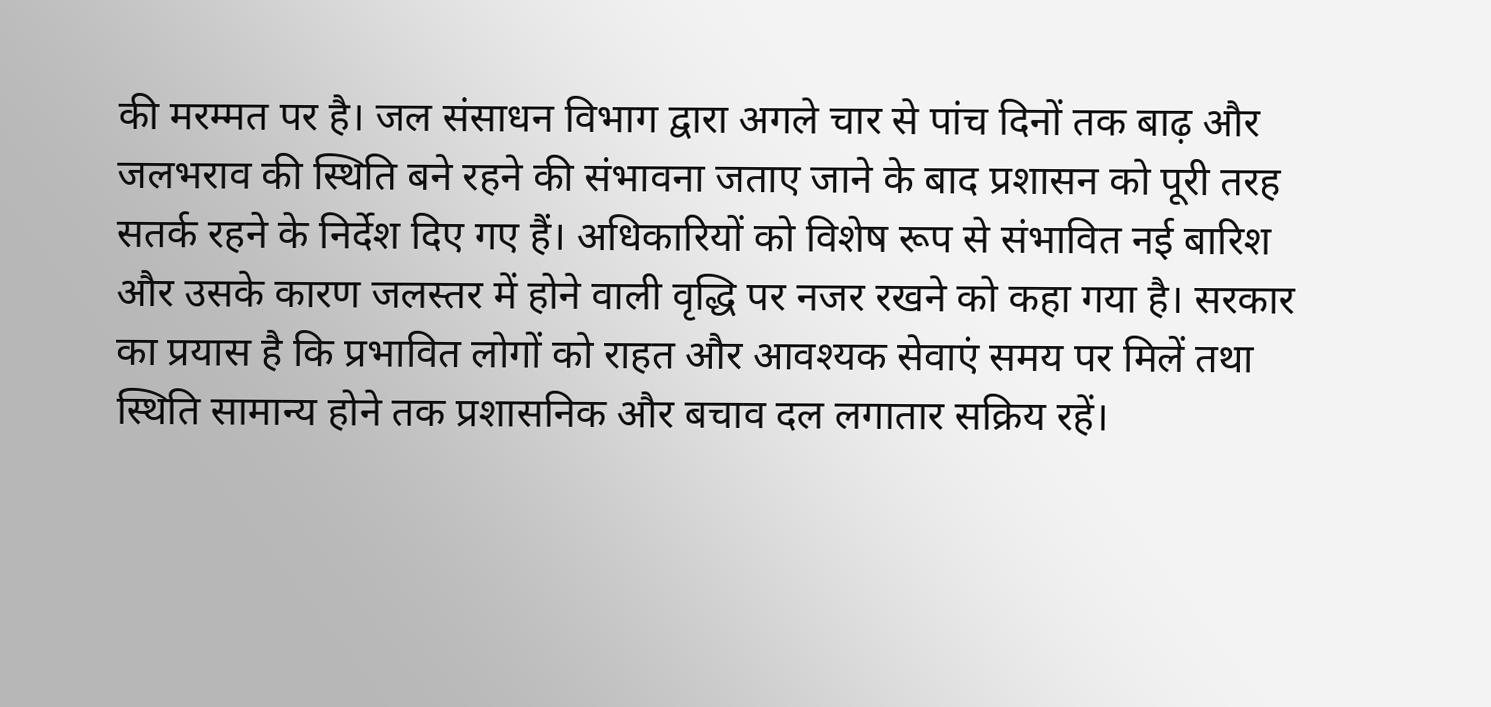की मरम्मत पर है। जल संसाधन विभाग द्वारा अगले चार से पांच दिनों तक बाढ़ और जलभराव की स्थिति बने रहने की संभावना जताए जाने के बाद प्रशासन को पूरी तरह सतर्क रहने के निर्देश दिए गए हैं। अधिकारियों को विशेष रूप से संभावित नई बारिश और उसके कारण जलस्तर में होने वाली वृद्धि पर नजर रखने को कहा गया है। सरकार का प्रयास है कि प्रभावित लोगों को राहत और आवश्यक सेवाएं समय पर मिलें तथा स्थिति सामान्य होने तक प्रशासनिक और बचाव दल लगातार सक्रिय रहें।